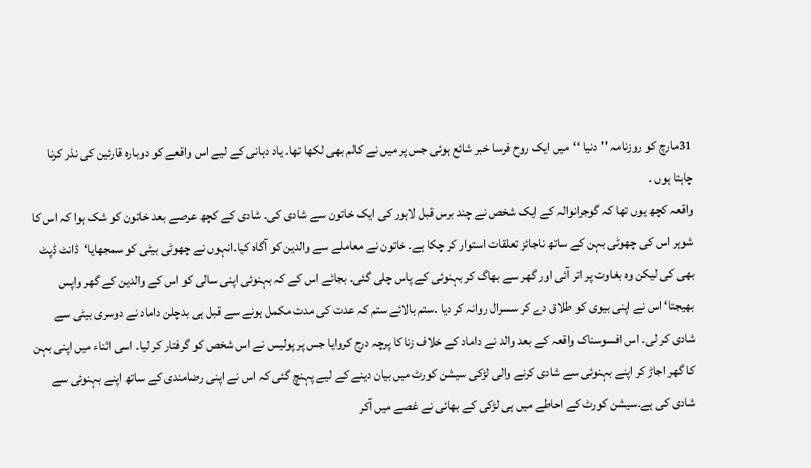31مارچ کو روزنامہ ''دنیا ‘‘میں ایک روح فرسا خبر شائع ہوئی جس پر میں نے کالم بھی لکھا تھا۔ یاد دہانی کے لیے اس واقعے کو دوبارہ قارئین کی نذر کرنا چاہتا ہوں ۔
واقعہ کچھ یوں تھا کہ گوجرانوالہ کے ایک شخص نے چند برس قبل لاہور کی ایک خاتون سے شادی کی۔ شادی کے کچھ عرصے بعد خاتون کو شک ہوا کہ اس کا شوہر اس کی چھوٹی بہن کے ساتھ ناجائز تعلقات استوار کر چکا ہے۔ خاتون نے معاملے سے والدین کو آگاہ کیا۔انہوں نے چھوٹی بیٹی کو سمجھایا‘ڈانٹ ڈپٹ بھی کی لیکن وہ بغاوت پر اتر آئی اور گھر سے بھاگ کر بہنوئی کے پاس چلی گئی۔ بجائے اس کے کہ بہنوئی اپنی سالی کو اس کے والدین کے گھر واپس بھیجتا‘ اس نے اپنی بیوی کو طلاق دے کر سسرال روانہ کر دیا ۔ستم بالائے ستم کہ عدت کی مدت مکمل ہونے سے قبل ہی بدچلن داماد نے دوسری بیٹی سے شادی کر لی۔ اس افسوسناک واقعہ کے بعد والد نے داماد کے خلاف زنا کا پرچہ درج کروایا جس پر پولیس نے اس شخص کو گرفتار کر لیا۔ اسی اثناء میں اپنی بہن کا گھر اجاڑ کر اپنے بہنوئی سے شادی کرنے والی لڑکی سیشن کورٹ میں بیان دینے کے لیے پہنچ گئی کہ اس نے اپنی رضامندی کے ساتھ اپنے بہنوئی سے شادی کی ہے۔سیشن کورٹ کے احاطے میں ہی لڑکی کے بھائی نے غصے میں آکر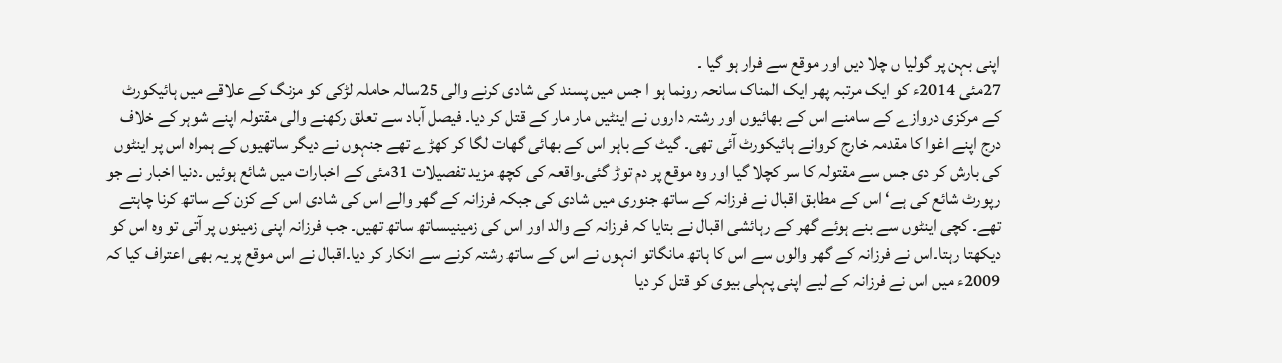اپنی بہن پر گولیا ں چلا دیں اور موقع سے فرار ہو گیا ۔
27مئی 2014ء کو ایک مرتبہ پھر ایک المناک سانحہ رونما ہو ا جس میں پسند کی شادی کرنے والی 25سالہ حاملہ لڑکی کو مزنگ کے علاقے میں ہائیکورٹ کے مرکزی دروازے کے سامنے اس کے بھائیوں اور رشتہ داروں نے اینٹیں مار مار کے قتل کر دیا۔ فیصل آباد سے تعلق رکھنے والی مقتولہ اپنے شوہر کے خلاف درج اپنے اغوا کا مقدمہ خارج کروانے ہائیکورٹ آئی تھی۔ گیٹ کے باہر اس کے بھائی گھات لگا کر کھڑے تھے جنہوں نے دیگر ساتھیوں کے ہمراہ اس پر اینٹوں کی بارش کر دی جس سے مقتولہ کا سر کچلا گیا اور وہ موقع پر دم توڑ گئی۔واقعہ کی کچھ مزید تفصیلات 31مئی کے اخبارات میں شائع ہوئیں ۔دنیا اخبار نے جو رپورٹ شائع کی ہے‘ اس کے مطابق اقبال نے فرزانہ کے ساتھ جنوری میں شادی کی جبکہ فرزانہ کے گھر والے اس کی شادی اس کے کزن کے ساتھ کرنا چاہتے تھے۔ کچی اینٹوں سے بنے ہوئے گھر کے رہائشی اقبال نے بتایا کہ فرزانہ کے والد اور اس کی زمینیںساتھ ساتھ تھیں۔ جب فرزانہ اپنی زمینوں پر آتی تو وہ اس کو دیکھتا رہتا۔اس نے فرزانہ کے گھر والوں سے اس کا ہاتھ مانگاتو انہوں نے اس کے ساتھ رشتہ کرنے سے انکار کر دیا۔اقبال نے اس موقع پر یہ بھی اعتراف کیا کہ 2009ء میں اس نے فرزانہ کے لیے اپنی پہلی بیوی کو قتل کر دیا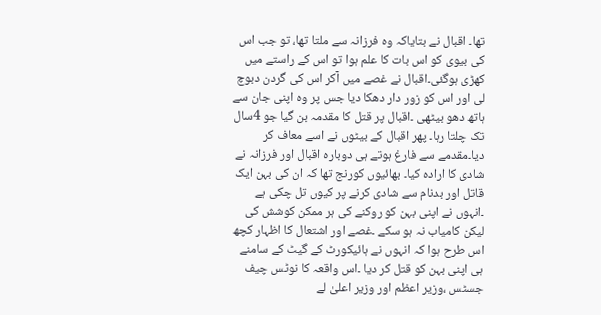تھا۔ اقبال نے بتایاکہ وہ فرزانہ سے ملتا تھا، تو جب اس کی بیوی کو اس بات کا علم ہوا تو اس کے راستے میں کھڑی ہوگئی۔اقبال نے غصے میں آکر اس کی گردن دبوچ لی اور اس کو زور دار دھکا دیا جس پر وہ اپنی جان سے ہاتھ دھو بیٹھی ۔اقبال پر قتل کا مقدمہ بن گیا جو 4سال تک چلتا رہا۔ پھر اقبال کے بیٹوں نے اسے معاف کر دیا۔مقدمے سے فارغ ہوتے ہی دوبارہ اقبال اور فرزانہ نے شادی کا ارادہ کیا۔ بھائیوں کورنج تھا کہ ان کی بہن ایک قاتل اور بدنام سے شادی کرنے پر کیوں تل چکی ہے ۔انہوں نے اپنی بہن کو روکنے کی ہر ممکن کوشش کی لیکن کامیاب نہ ہو سکے ۔غصے اور اشتعال کا اظہار کچھ اس طرح ہوا کہ انہوں نے ہائیکورٹ کے گیٹ کے سامنے ہی اپنی بہن کو قتل کر دیا ۔اس واقعہ کا نوٹس چیف جسٹس ،وزیر اعظم اور وزیر اعلیٰ لے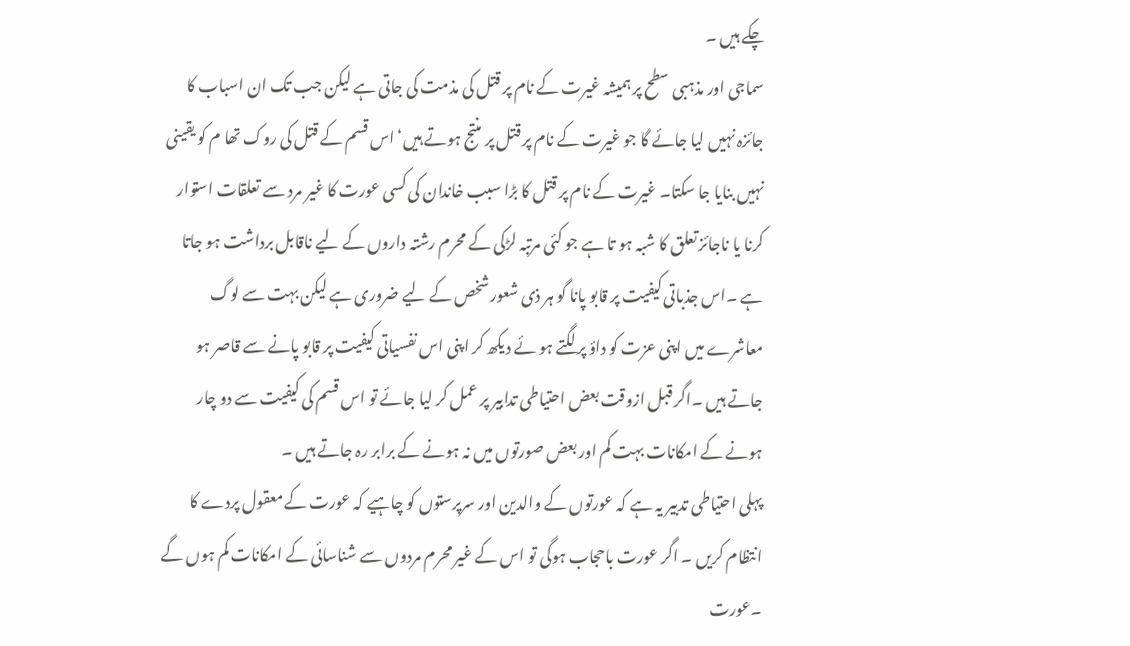چکے ہیں ۔
سماجی اور مذہبی سطح پر ہمیشہ غیرت کے نام پر قتل کی مذمت کی جاتی ہے لیکن جب تک ان اسباب کا جائزہ نہیں لیا جائے گا جو غیرت کے نام پر قتل پر منتج ہوتے ہیں‘ اس قسم کے قتل کی روک تھا م کو یقینی نہیں بنایا جا سکتا۔ غیرت کے نام پر قتل کا بڑا سبب خاندان کی کسی عورت کا غیر مرد سے تعلقات استوار کرنا یا ناجائز تعلق کا شبہ ہو تا ہے جو کئی مرتبہ لڑکی کے محرم رشتہ داروں کے لیے ناقابل برداشت ہو جاتا ہے ۔اس جذباتی کیفیت پر قابو پانا گو ہر ذی شعور شخص کے لیے ضروری ہے لیکن بہت سے لوگ معاشرے میں اپنی عزت کو داؤ پر لگتے ہو ئے دیکھ کر اپنی اس نفسیاتی کیفیت پر قابو پانے سے قاصر ہو جاتے ہیں ۔اگر قبل ازوقت بعض احتیاطی تدابیر پر عمل کر لیا جائے تو اس قسم کی کیفیت سے دو چار ہونے کے امکانات بہت کم اور بعض صورتوں میں نہ ہونے کے برابر رہ جاتے ہیں ۔
پہلی احتیاطی تدبیر یہ ہے کہ عورتوں کے والدین اور سرپرستوں کو چاہیے کہ عورت کے معقول پردے کا انتظام کریں ۔ اگر عورت باحجاب ہوگی تو اس کے غیر محرم مردوں سے شناسائی کے امکانات کم ہوں گے ۔عورت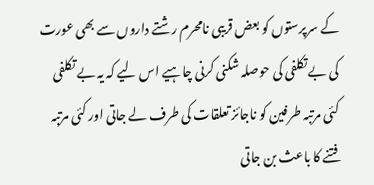کے سرپرستوں کو بعض قریبی نامحرم رشتے داروں سے بھی عورت کی بے تکلفی کی حوصلہ شکنی کرنی چاہیے اس لیے کہ یہ بے تکلفی کئی مرتبہ طرفین کو ناجائز تعلقات کی طرف لے جاتی اور کئی مرتبہ فتنے کا باعث بن جاتی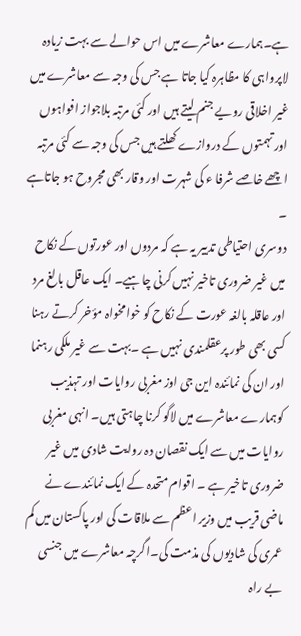ہے۔ہمارے معاشرے میں اس حوالے سے بہت زیادہ لاپرواہی کا مظاہرہ کیا جاتا ہے جس کی وجہ سے معاشرے میں غیر اخلاقی رویے جنم لیتے ہیں اور کئی مرتبہ بلاجواز افواہوں اور تہمتوں کے دروازے کھلتے ہیں جس کی وجہ سے کئی مرتبہ اچھے خاصے شرفا ء کی شہرت اور وقار بھی مجروح ہو جاتاہے ۔
دوسری احتیاطی تدبیر یہ ہے کہ مردوں اور عورتوں کے نکاح میں غیر ضروری تاخیر نہیں کرنی چاہیے۔ ایک عاقل بالغ مرد اور عاقلہ بالغہ عورت کے نکاح کو خوامخواہ مؤخر کرتے رہنا کسی بھی طور پرعقلمندی نہیں ہے ۔بہت سے غیر ملکی رہنما اور ان کی نمائندہ این جی اوز مغربی روایات اور تہذیب کوہمارے معاشرے میں لاگو کرنا چاہتی ہیں۔ انہی مغربی روایات میں سے ایک نقصان دہ روایت شادی میں غیر ضروری تاخیر ہے ۔ اقوام متحدہ کے ایک نمائندے نے ماضی قریب میں وزیر اعظم سے ملاقات کی اور پاکستان میں کم عمری کی شادیوں کی مذمت کی۔اگرچہ معاشرے میں جنسی بے راہ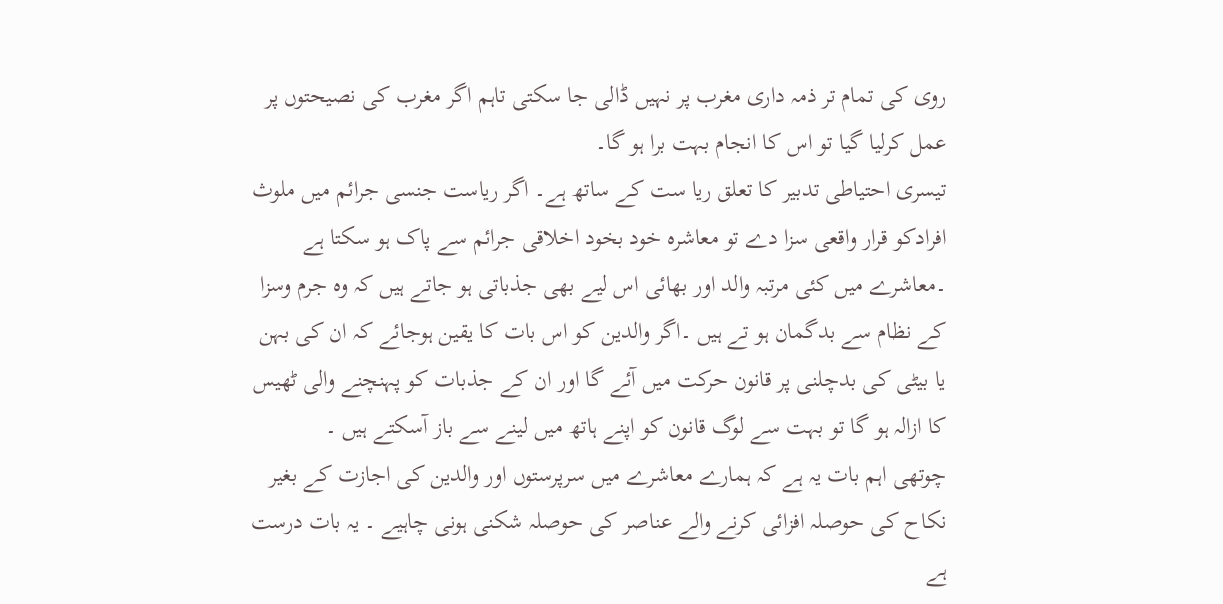روی کی تمام تر ذمہ داری مغرب پر نہیں ڈالی جا سکتی تاہم اگر مغرب کی نصیحتوں پر عمل کرلیا گیا تو اس کا انجام بہت برا ہو گا۔
تیسری احتیاطی تدبیر کا تعلق ریا ست کے ساتھ ہے۔ اگر ریاست جنسی جرائم میں ملوث افرادکو قرار واقعی سزا دے تو معاشرہ خود بخود اخلاقی جرائم سے پاک ہو سکتا ہے ۔معاشرے میں کئی مرتبہ والد اور بھائی اس لیے بھی جذباتی ہو جاتے ہیں کہ وہ جرم وسزا کے نظام سے بدگمان ہو تے ہیں ۔اگر والدین کو اس بات کا یقین ہوجائے کہ ان کی بہن یا بیٹی کی بدچلنی پر قانون حرکت میں آئے گا اور ان کے جذبات کو پہنچنے والی ٹھیس کا ازالہ ہو گا تو بہت سے لوگ قانون کو اپنے ہاتھ میں لینے سے باز آسکتے ہیں ۔
چوتھی اہم بات یہ ہے کہ ہمارے معاشرے میں سرپرستوں اور والدین کی اجازت کے بغیر نکاح کی حوصلہ افزائی کرنے والے عناصر کی حوصلہ شکنی ہونی چاہیے ۔ یہ بات درست ہے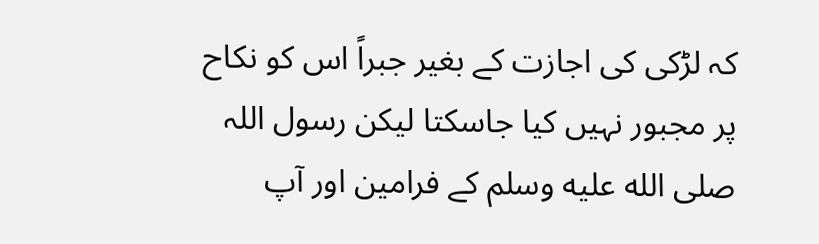کہ لڑکی کی اجازت کے بغیر جبراً اس کو نکاح پر مجبور نہیں کیا جاسکتا لیکن رسول اللہ صلى الله عليه وسلم کے فرامین اور آپ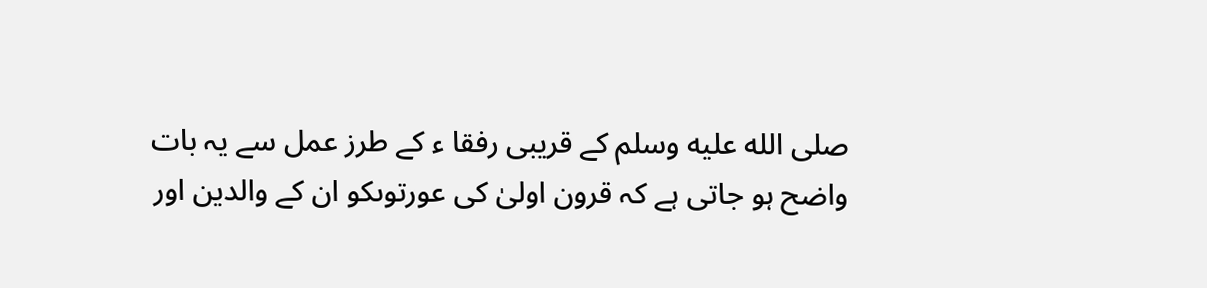صلى الله عليه وسلم کے قریبی رفقا ء کے طرز عمل سے یہ بات واضح ہو جاتی ہے کہ قرون اولیٰ کی عورتوںکو ان کے والدین اور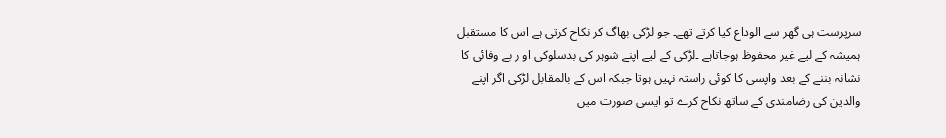سرپرست ہی گھر سے الوداع کیا کرتے تھے۔ جو لڑکی بھاگ کر نکاح کرتی ہے اس کا مستقبل ہمیشہ کے لیے غیر محفوظ ہوجاتاہے ۔لڑکی کے لیے اپنے شوہر کی بدسلوکی او ر بے وفائی کا نشانہ بننے کے بعد واپسی کا کوئی راستہ نہیں ہوتا جبکہ اس کے بالمقابل لڑکی اگر اپنے والدین کی رضامندی کے ساتھ نکاح کرے تو ایسی صورت میں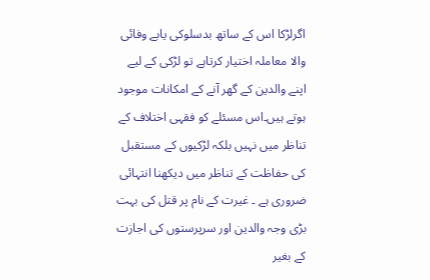اگرلڑکا اس کے ساتھ بدسلوکی یابے وفائی والا معاملہ اختیار کرتاہے تو لڑکی کے لیے اپنے والدین کے گھر آنے کے امکانات موجود ہوتے ہیں۔اس مسئلے کو فقہی اختلاف کے تناظر میں نہیں بلکہ لڑکیوں کے مستقبل کی حفاظت کے تناظر میں دیکھنا انتہائی ضروری ہے ۔ غیرت کے نام پر قتل کی بہت بڑی وجہ والدین اور سرپرستوں کی اجازت کے بغیر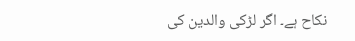نکاح ہے۔ اگر لڑکی والدین کی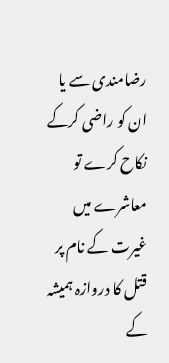رضامندی سے یا ان کو راضی کرکے نکاح کرے تو معاشرے میں غیرت کے نام پر قتل کا دروازہ ہمیشہ کے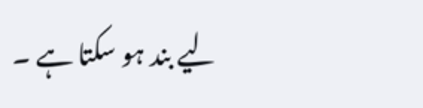لیے بند ہو سکتا ہے ۔